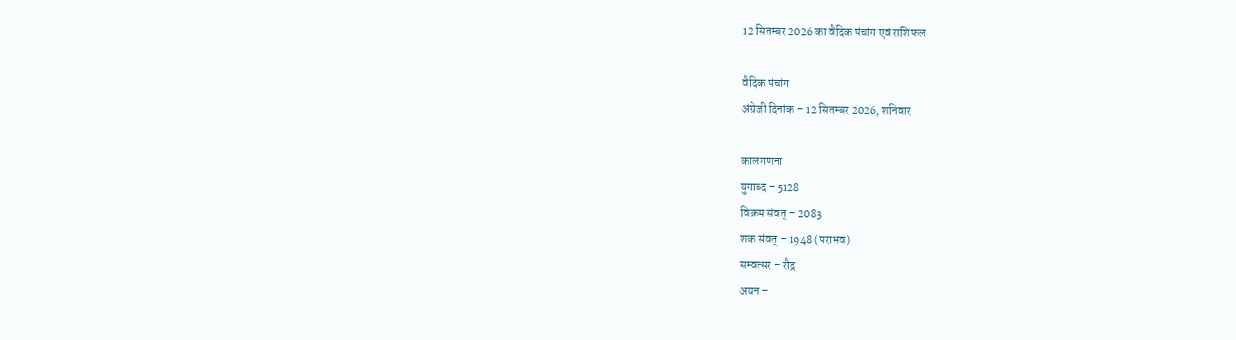12 सितम्बर 2026 का वैदिक पंचांग एवं राशिफल

वैदिक पंचांग
अंग्रेजी दिनांक – 12 सितम्बर 2026, शनिवार

कालगणना
युगाब्द – 5128
विक्रम संवत् – 2083
शक संवत् – 1948 (पराभव)
सम्वत्सर – रौद्र
अयन –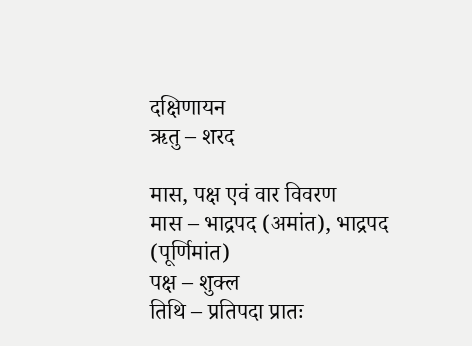दक्षिणायन
ऋतु – शरद

मास, पक्ष एवं वार विवरण
मास – भाद्रपद (अमांत), भाद्रपद (पूर्णिमांत)
पक्ष – शुक्ल
तिथि – प्रतिपदा प्रातः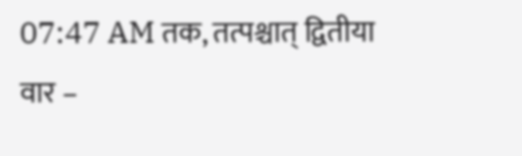07:47 AM तक, तत्पश्चात् द्वितीया
वार –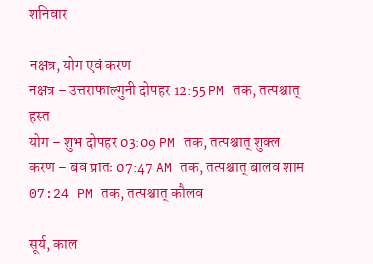शनिवार

नक्षत्र, योग एवं करण
नक्षत्र – उत्तराफाल्गुनी दोपहर 12:55 PM तक, तत्पश्चात् हस्त
योग – शुभ दोपहर 03:09 PM तक, तत्पश्चात् शुक्ल
करण – बव प्रातः 07:47 AM तक, तत्पश्चात् बालव शाम 07:24 PM तक, तत्पश्चात् कौलव

सूर्य, काल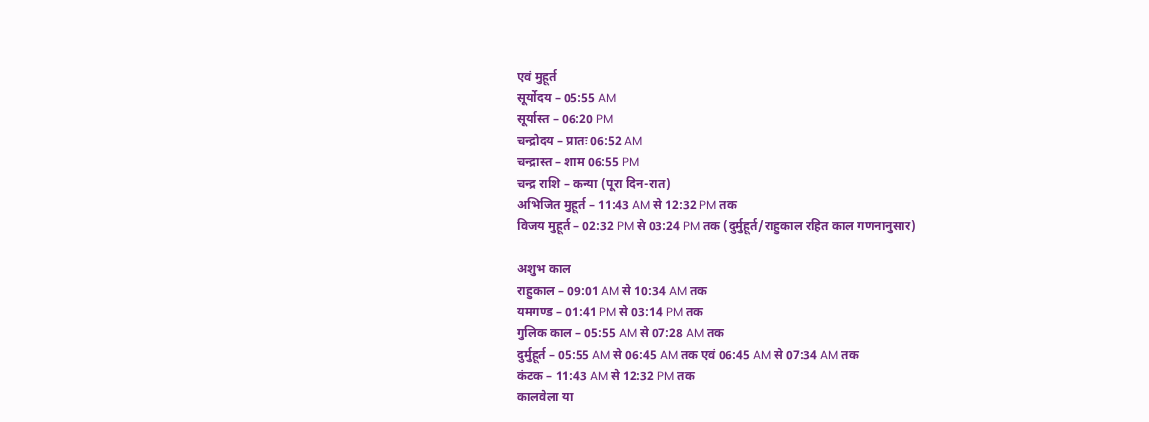एवं मुहूर्त
सूर्योदय – 05:55 AM
सूर्यास्त – 06:20 PM
चन्द्रोदय – प्रातः 06:52 AM
चन्द्रास्त – शाम 06:55 PM
चन्द्र राशि – कन्या (पूरा दिन-रात)
अभिजित मुहूर्त – 11:43 AM से 12:32 PM तक
विजय मुहूर्त – 02:32 PM से 03:24 PM तक (दुर्मुहूर्त/राहुकाल रहित काल गणनानुसार)

अशुभ काल
राहुकाल – 09:01 AM से 10:34 AM तक
यमगण्ड – 01:41 PM से 03:14 PM तक
गुलिक काल – 05:55 AM से 07:28 AM तक
दुर्मुहूर्त – 05:55 AM से 06:45 AM तक एवं 06:45 AM से 07:34 AM तक
कंटक – 11:43 AM से 12:32 PM तक
कालवेला या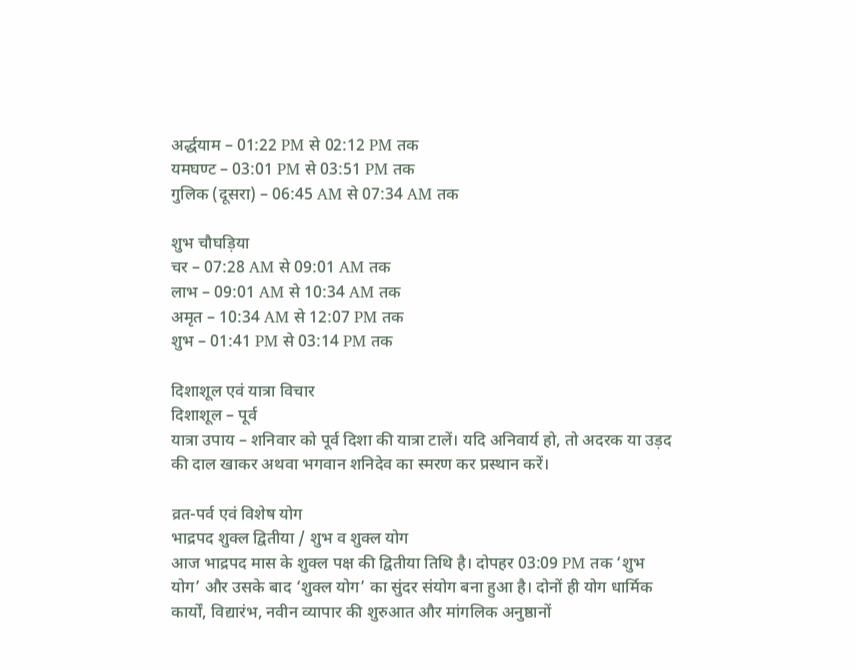अर्द्धयाम – 01:22 PM से 02:12 PM तक
यमघण्ट – 03:01 PM से 03:51 PM तक
गुलिक (दूसरा) – 06:45 AM से 07:34 AM तक

शुभ चौघड़िया
चर – 07:28 AM से 09:01 AM तक
लाभ – 09:01 AM से 10:34 AM तक
अमृत – 10:34 AM से 12:07 PM तक
शुभ – 01:41 PM से 03:14 PM तक

दिशाशूल एवं यात्रा विचार
दिशाशूल – पूर्व
यात्रा उपाय – शनिवार को पूर्व दिशा की यात्रा टालें। यदि अनिवार्य हो, तो अदरक या उड़द की दाल खाकर अथवा भगवान शनिदेव का स्मरण कर प्रस्थान करें।

व्रत-पर्व एवं विशेष योग
भाद्रपद शुक्ल द्वितीया / शुभ व शुक्ल योग
आज भाद्रपद मास के शुक्ल पक्ष की द्वितीया तिथि है। दोपहर 03:09 PM तक ‘शुभ योग’ और उसके बाद ‘शुक्ल योग’ का सुंदर संयोग बना हुआ है। दोनों ही योग धार्मिक कार्यों, विद्यारंभ, नवीन व्यापार की शुरुआत और मांगलिक अनुष्ठानों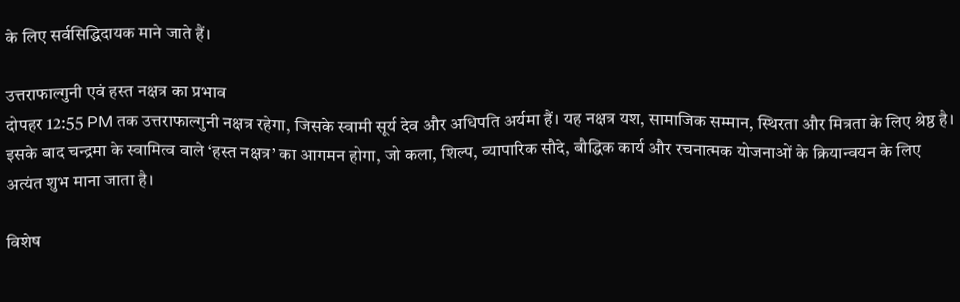के लिए सर्वसिद्धिदायक माने जाते हैं।

उत्तराफाल्गुनी एवं हस्त नक्षत्र का प्रभाव
दोपहर 12:55 PM तक उत्तराफाल्गुनी नक्षत्र रहेगा, जिसके स्वामी सूर्य देव और अधिपति अर्यमा हैं। यह नक्षत्र यश, सामाजिक सम्मान, स्थिरता और मित्रता के लिए श्रेष्ठ है। इसके बाद चन्द्रमा के स्वामित्व वाले ‘हस्त नक्षत्र’ का आगमन होगा, जो कला, शिल्प, व्यापारिक सौदे, बौद्धिक कार्य और रचनात्मक योजनाओं के क्रियान्वयन के लिए अत्यंत शुभ माना जाता है।

विशेष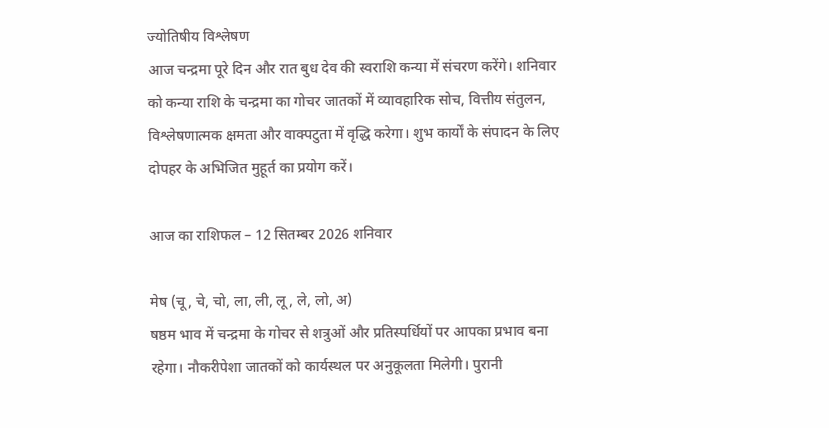ज्योतिषीय विश्लेषण
आज चन्द्रमा पूरे दिन और रात बुध देव की स्वराशि कन्या में संचरण करेंगे। शनिवार को कन्या राशि के चन्द्रमा का गोचर जातकों में व्यावहारिक सोच, वित्तीय संतुलन, विश्लेषणात्मक क्षमता और वाक्पटुता में वृद्धि करेगा। शुभ कार्यों के संपादन के लिए दोपहर के अभिजित मुहूर्त का प्रयोग करें।

आज का राशिफल – 12 सितम्बर 2026 शनिवार

मेष (चू, चे, चो, ला, ली, लू, ले, लो, अ)
षष्ठम भाव में चन्द्रमा के गोचर से शत्रुओं और प्रतिस्पर्धियों पर आपका प्रभाव बना रहेगा। नौकरीपेशा जातकों को कार्यस्थल पर अनुकूलता मिलेगी। पुरानी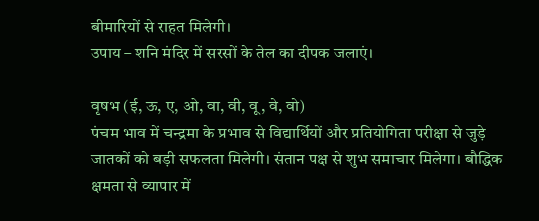बीमारियों से राहत मिलेगी।
उपाय – शनि मंदिर में सरसों के तेल का दीपक जलाएं।

वृषभ (ई, ऊ, ए, ओ, वा, वी, वू, वे, वो)
पंचम भाव में चन्द्रमा के प्रभाव से विद्यार्थियों और प्रतियोगिता परीक्षा से जुड़े जातकों को बड़ी सफलता मिलेगी। संतान पक्ष से शुभ समाचार मिलेगा। बौद्धिक क्षमता से व्यापार में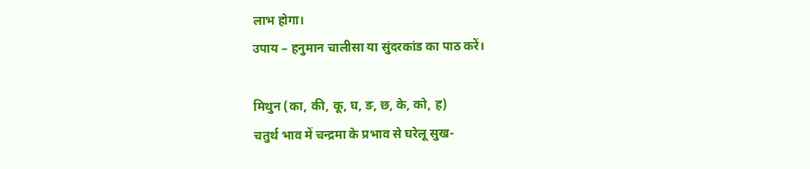लाभ होगा।
उपाय – हनुमान चालीसा या सुंदरकांड का पाठ करें।

मिथुन (का, की, कू, घ, ङ, छ, के, को, ह)
चतुर्थ भाव में चन्द्रमा के प्रभाव से घरेलू सुख-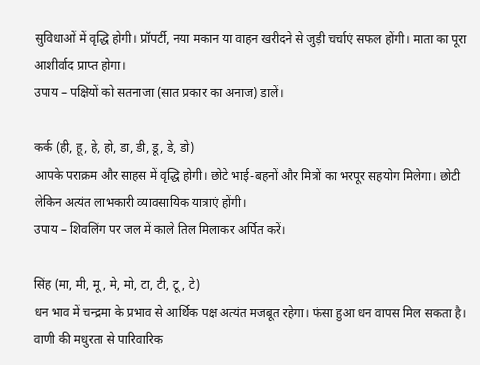सुविधाओं में वृद्धि होगी। प्रॉपर्टी, नया मकान या वाहन खरीदने से जुड़ी चर्चाएं सफल होंगी। माता का पूरा आशीर्वाद प्राप्त होगा।
उपाय – पक्षियों को सतनाजा (सात प्रकार का अनाज) डालें।

कर्क (ही, हू, हे, हो, डा, डी, डू, डे, डो)
आपके पराक्रम और साहस में वृद्धि होगी। छोटे भाई-बहनों और मित्रों का भरपूर सहयोग मिलेगा। छोटी लेकिन अत्यंत लाभकारी व्यावसायिक यात्राएं होंगी।
उपाय – शिवलिंग पर जल में काले तिल मिलाकर अर्पित करें।

सिंह (मा, मी, मू, मे, मो, टा, टी, टू, टे)
धन भाव में चन्द्रमा के प्रभाव से आर्थिक पक्ष अत्यंत मजबूत रहेगा। फंसा हुआ धन वापस मिल सकता है। वाणी की मधुरता से पारिवारिक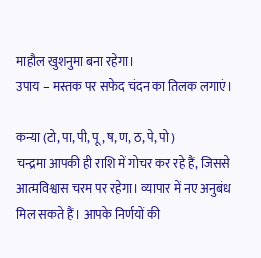माहौल खुशनुमा बना रहेगा।
उपाय – मस्तक पर सफेद चंदन का तिलक लगाएं।

कन्या (टो, पा, पी, पू, ष, ण, ठ, पे, पो)
चन्द्रमा आपकी ही राशि में गोचर कर रहे हैं, जिससे आत्मविश्वास चरम पर रहेगा। व्यापार में नए अनुबंध मिल सकते हैं। आपके निर्णयों की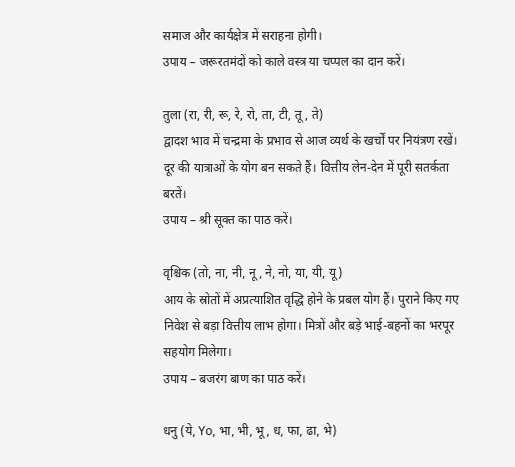समाज और कार्यक्षेत्र में सराहना होगी।
उपाय – जरूरतमंदों को काले वस्त्र या चप्पल का दान करें।

तुला (रा, री, रू, रे, रो, ता, टी, तू, ते)
द्वादश भाव में चन्द्रमा के प्रभाव से आज व्यर्थ के खर्चों पर नियंत्रण रखें। दूर की यात्राओं के योग बन सकते हैं। वित्तीय लेन-देन में पूरी सतर्कता बरतें।
उपाय – श्री सूक्त का पाठ करें।

वृश्चिक (तो, ना, नी, नू, ने, नो, या, यी, यू)
आय के स्रोतों में अप्रत्याशित वृद्धि होने के प्रबल योग हैं। पुराने किए गए निवेश से बड़ा वित्तीय लाभ होगा। मित्रों और बड़े भाई-बहनों का भरपूर सहयोग मिलेगा।
उपाय – बजरंग बाण का पाठ करें।

धनु (ये, Yo, भा, भी, भू, ध, फा, ढा, भे)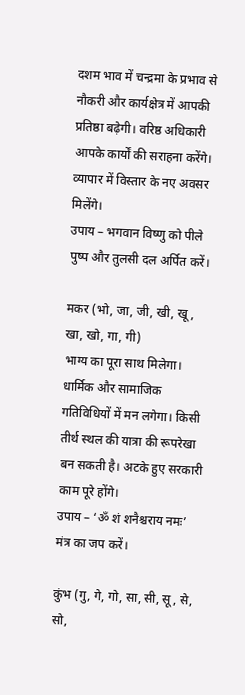दशम भाव में चन्द्रमा के प्रभाव से नौकरी और कार्यक्षेत्र में आपकी प्रतिष्ठा बढ़ेगी। वरिष्ठ अधिकारी आपके कार्यों की सराहना करेंगे। व्यापार में विस्तार के नए अवसर मिलेंगे।
उपाय – भगवान विष्णु को पीले पुष्प और तुलसी दल अर्पित करें।

मकर (भो, जा, जी, खी, खू, खा, खो, गा, गी)
भाग्य का पूरा साथ मिलेगा। धार्मिक और सामाजिक गतिविधियों में मन लगेगा। किसी तीर्थ स्थल की यात्रा की रूपरेखा बन सकती है। अटके हुए सरकारी काम पूरे होंगे।
उपाय – ‘ॐ शं शनैश्चराय नमः’ मंत्र का जप करें।

कुंभ (गु, गे, गो, सा, सी, सू, से, सो,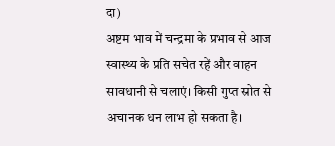दा)
अष्टम भाव में चन्द्रमा के प्रभाव से आज स्वास्थ्य के प्रति सचेत रहें और वाहन सावधानी से चलाएं। किसी गुप्त स्रोत से अचानक धन लाभ हो सकता है।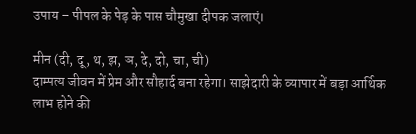उपाय – पीपल के पेड़ के पास चौमुखा दीपक जलाएं।

मीन (दी, दू, थ, झ, ञ, दे, दो, चा, ची)
दाम्पत्य जीवन में प्रेम और सौहार्द बना रहेगा। साझेदारी के व्यापार में बड़ा आर्थिक लाभ होने की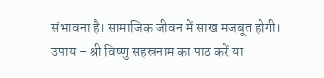संभावना है। सामाजिक जीवन में साख मजबूत होगी।
उपाय – श्री विष्णु सहस्रनाम का पाठ करें या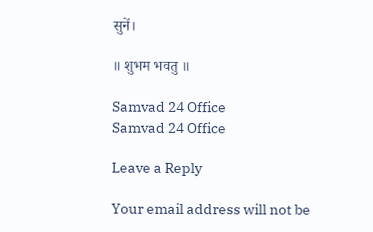सुनें।

॥ शुभम भवतु ॥

Samvad 24 Office
Samvad 24 Office

Leave a Reply

Your email address will not be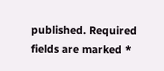published. Required fields are marked *